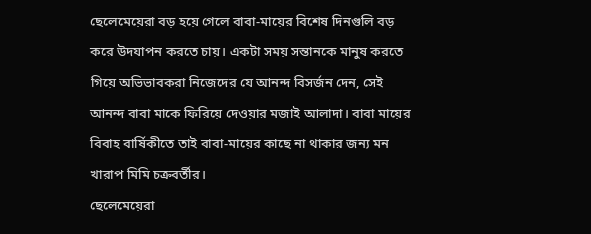ছেলেমেয়েরা বড় হয়ে গেলে বাবা-মায়ের বিশেষ দিনগুলি বড় করে উদযাপন করতে চায়। একটা সময় সন্তানকে মানুষ করতে গিয়ে অভিভাবকরা নিজেদের যে আনন্দ বিসর্জন দেন, সেই আনন্দ বাবা মাকে ফিরিয়ে দেওয়ার মজাই আলাদা। বাবা মায়ের বিবাহ বার্ষিকীতে তাই বাবা-মায়ের কাছে না থাকার জন্য মন খারাপ মিমি চক্রবর্তীর।
ছেলেমেয়েরা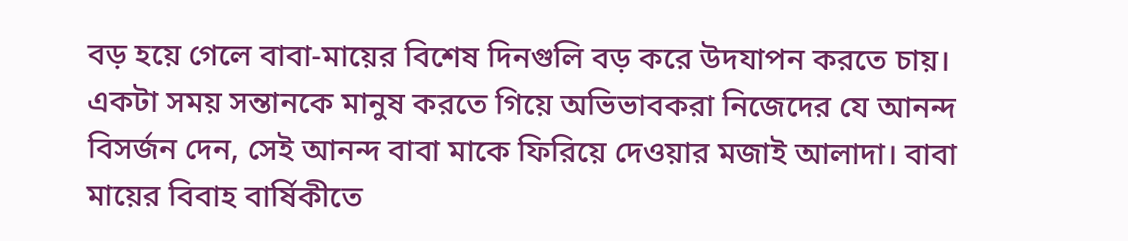বড় হয়ে গেলে বাবা-মায়ের বিশেষ দিনগুলি বড় করে উদযাপন করতে চায়। একটা সময় সন্তানকে মানুষ করতে গিয়ে অভিভাবকরা নিজেদের যে আনন্দ বিসর্জন দেন, সেই আনন্দ বাবা মাকে ফিরিয়ে দেওয়ার মজাই আলাদা। বাবা মায়ের বিবাহ বার্ষিকীতে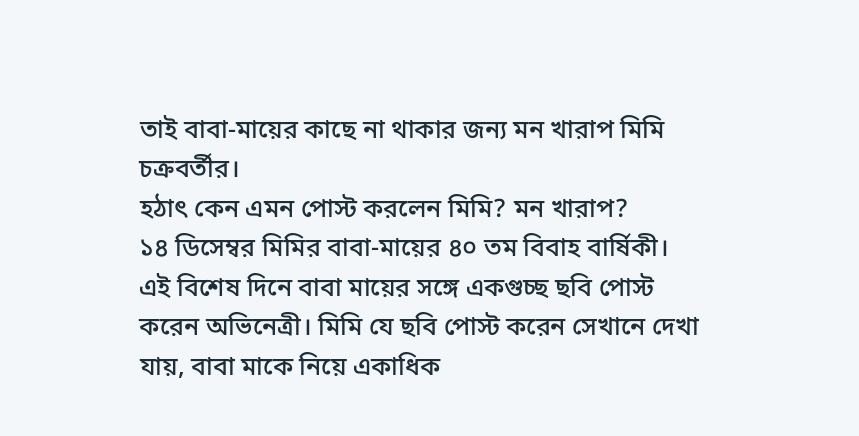তাই বাবা-মায়ের কাছে না থাকার জন্য মন খারাপ মিমি চক্রবর্তীর।
হঠাৎ কেন এমন পোস্ট করলেন মিমি? মন খারাপ?
১৪ ডিসেম্বর মিমির বাবা-মায়ের ৪০ তম বিবাহ বার্ষিকী। এই বিশেষ দিনে বাবা মায়ের সঙ্গে একগুচ্ছ ছবি পোস্ট করেন অভিনেত্রী। মিমি যে ছবি পোস্ট করেন সেখানে দেখা যায়, বাবা মাকে নিয়ে একাধিক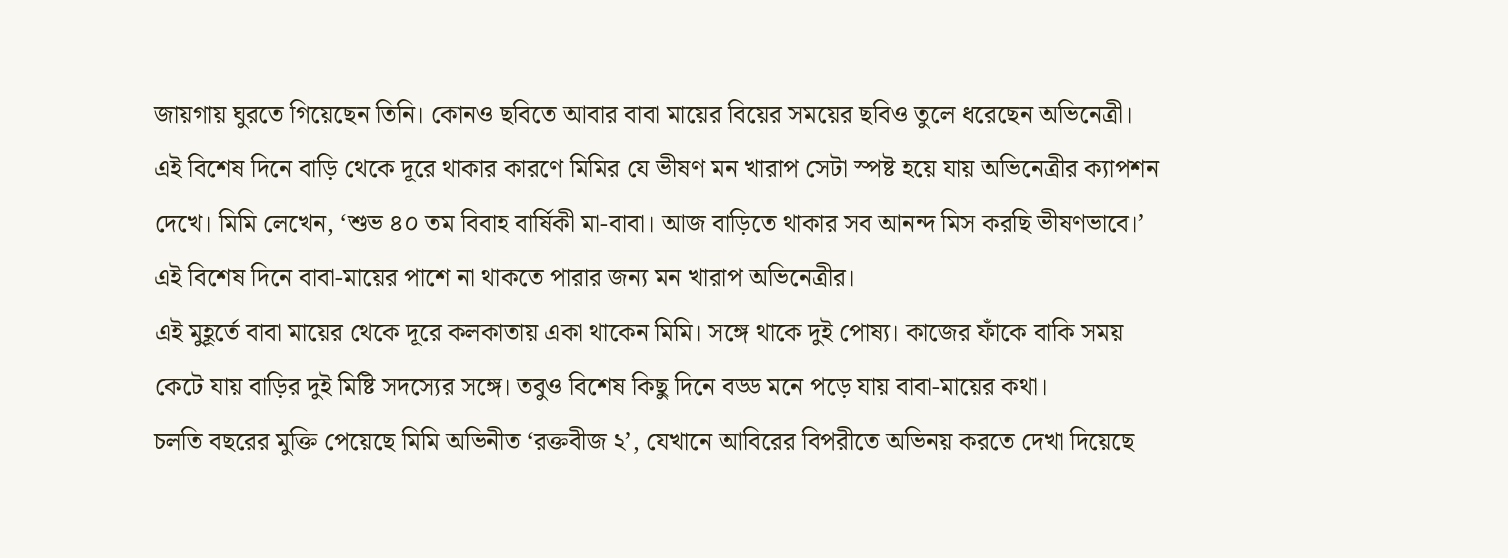জায়গায় ঘুরতে গিয়েছেন তিনি। কোনও ছবিতে আবার বাবা মায়ের বিয়ের সময়ের ছবিও তুলে ধরেছেন অভিনেত্রী।
এই বিশেষ দিনে বাড়ি থেকে দূরে থাকার কারণে মিমির যে ভীষণ মন খারাপ সেটা স্পষ্ট হয়ে যায় অভিনেত্রীর ক্যাপশন দেখে। মিমি লেখেন, ‘শুভ ৪০ তম বিবাহ বার্ষিকী মা-বাবা। আজ বাড়িতে থাকার সব আনন্দ মিস করছি ভীষণভাবে।’ এই বিশেষ দিনে বাবা-মায়ের পাশে না থাকতে পারার জন্য মন খারাপ অভিনেত্রীর।
এই মুহূর্তে বাবা মায়ের থেকে দূরে কলকাতায় একা থাকেন মিমি। সঙ্গে থাকে দুই পোষ্য। কাজের ফাঁকে বাকি সময় কেটে যায় বাড়ির দুই মিষ্টি সদস্যের সঙ্গে। তবুও বিশেষ কিছু দিনে বড্ড মনে পড়ে যায় বাবা-মায়ের কথা।
চলতি বছরের মুক্তি পেয়েছে মিমি অভিনীত ‘রক্তবীজ ২’, যেখানে আবিরের বিপরীতে অভিনয় করতে দেখা দিয়েছে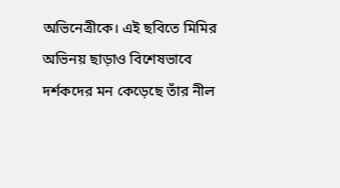অভিনেত্রীকে। এই ছবিতে মিমির অভিনয় ছাড়াও বিশেষভাবে দর্শকদের মন কেড়েছে তাঁর নীল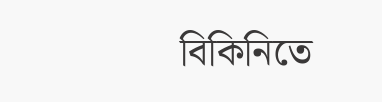বিকিনিতে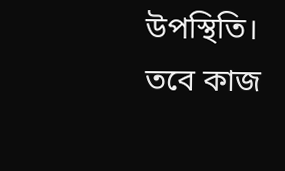উপস্থিতি।
তবে কাজ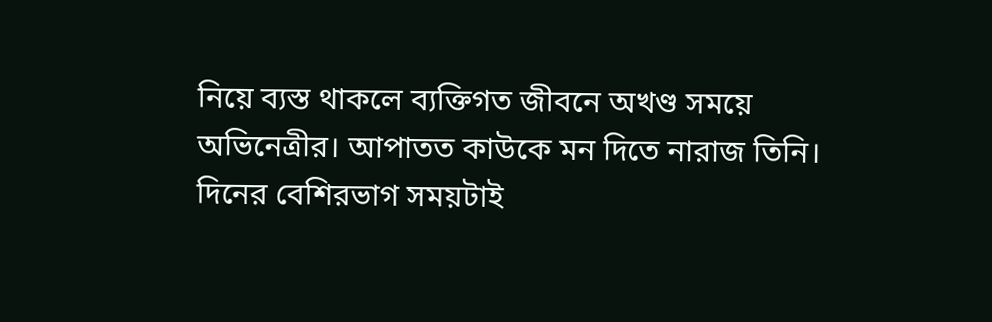নিয়ে ব্যস্ত থাকলে ব্যক্তিগত জীবনে অখণ্ড সময়ে অভিনেত্রীর। আপাতত কাউকে মন দিতে নারাজ তিনি। দিনের বেশিরভাগ সময়টাই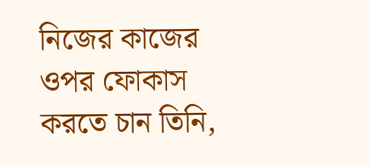নিজের কাজের ওপর ফোকাস করতে চান তিনি,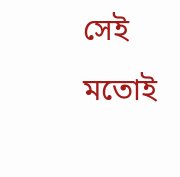সেই মতোই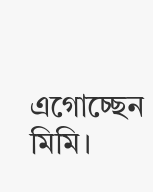এগোচ্ছেন মিমি।